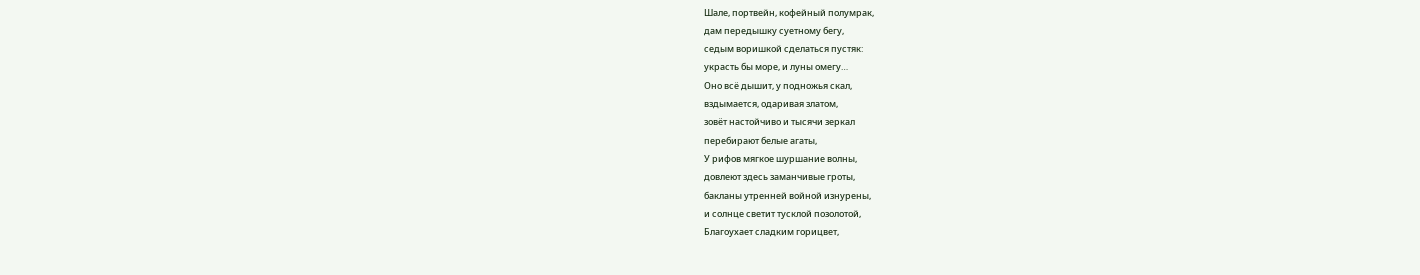Шале, портвейн, кофейный полумрак,
дам передышку суетному бегу,
седым воришкой сделаться пустяк:
украсть бы море, и луны омегу…
Оно всё дышит, у подножья скал,
вздымается, одаривая златом,
зовёт настойчиво и тысячи зеркал
перебирают белые агаты,
У рифов мягкое шуршание волны,
довлеют здесь заманчивые гроты,
бакланы утренней войной изнурены,
и солнце светит тусклой позолотой,
Благоухает сладким горицвет,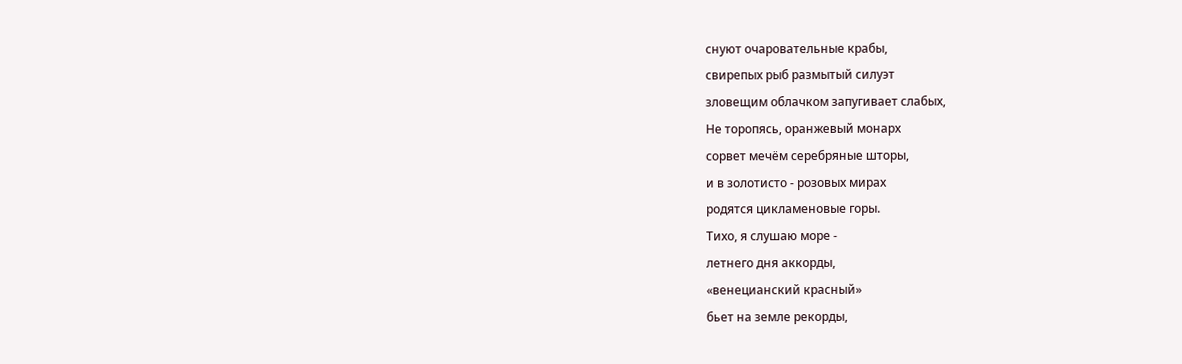снуют очаровательные крабы,
свирепых рыб размытый силуэт
зловещим облачком запугивает слабых,
Не торопясь, оранжевый монарх
сорвет мечём серебряные шторы,
и в золотисто - розовых мирах
родятся цикламеновые горы.
Тихо, я слушаю море -
летнего дня аккорды,
«венецианский красный»
бьет на земле рекорды,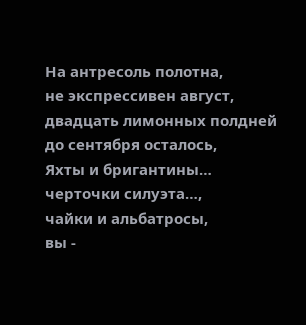На антресоль полотна,
не экспрессивен август,
двадцать лимонных полдней
до сентября осталось,
Яхты и бригантины…
черточки силуэта…,
чайки и альбатросы,
вы -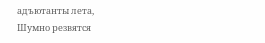адъютанты лета,
Шумно резвятся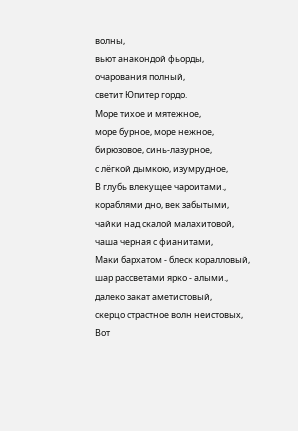волны,
вьют анакондой фьорды,
очарования полный,
светит Юпитер гордо.
Море тихое и мятежное,
море бурное, море нежное,
бирюзовое, синь-лазурное,
с лёгкой дымкою, изумрудное,
В глубь влекущее чароитами.,
кораблями дно, век забытыми,
чайки над скалой малахитовой,
чаша черная с фианитами,
Маки бархатом - блеск коралловый,
шар рассветами ярко - алыми.,
далеко закат аметистовый,
скерцо страстное волн неистовых,
Вот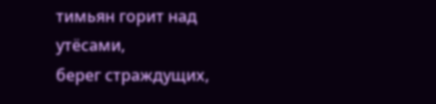тимьян горит над утёсами,
берег страждущих,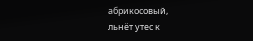абрикосовый,
льнёт утес к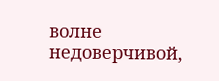волне недоверчивой,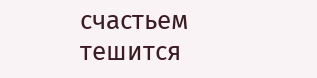счастьем тешится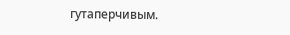гутаперчивым.